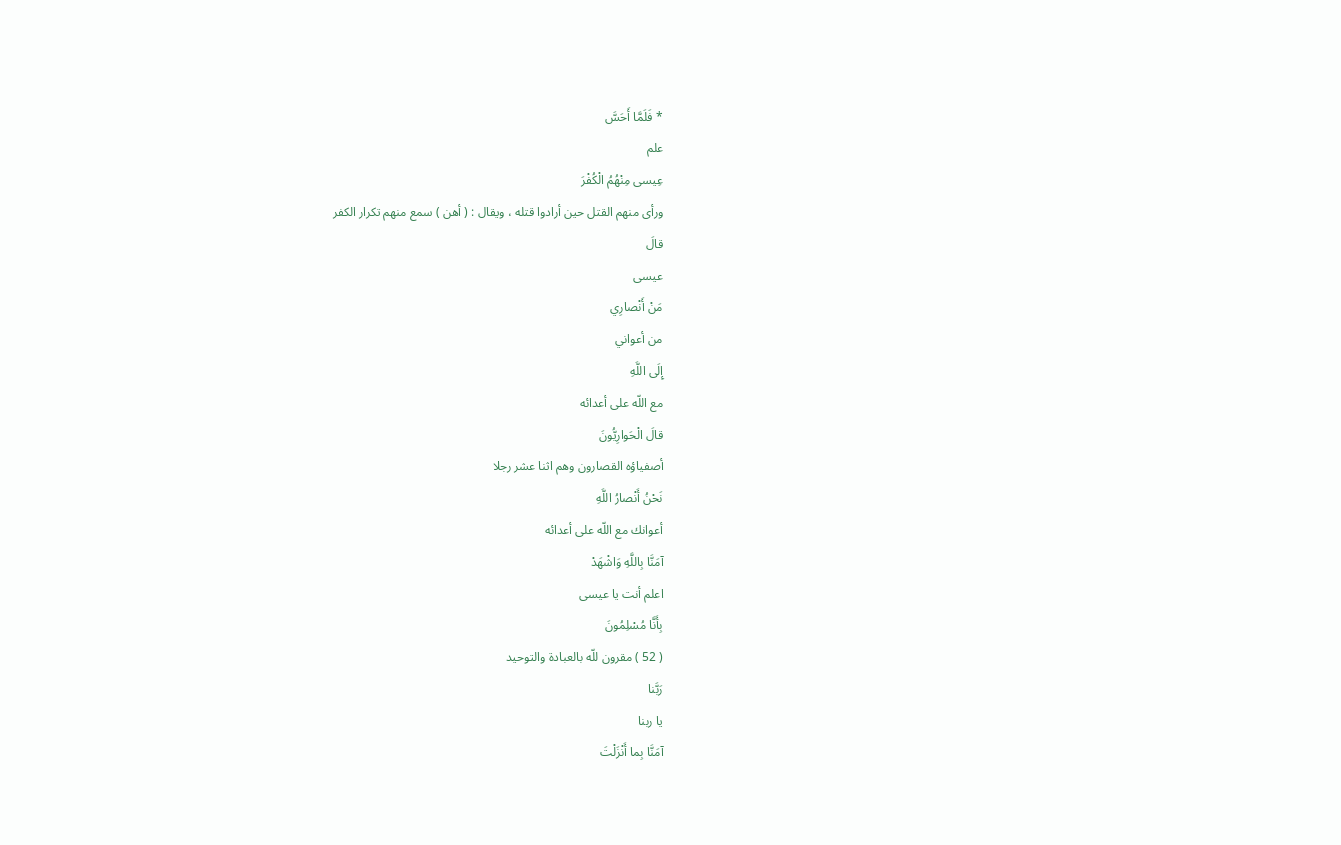* فَلَمَّا أَحَسَّ
علم
عِيسى مِنْهُمُ الْكُفْرَ
ورأى منهم القتل حين أرادوا قتله ، ويقال : ( أهن ) سمع منهم تكرار الكفر
قالَ
عيسى
مَنْ أَنْصارِي
من أعواني
إِلَى اللَّهِ
مع اللّه على أعدائه
قالَ الْحَوارِيُّونَ
أصفياؤه القصارون وهم اثنا عشر رجلا
نَحْنُ أَنْصارُ اللَّهِ
أعوانك مع اللّه على أعدائه
آمَنَّا بِاللَّهِ وَاشْهَدْ
اعلم أنت يا عيسى
بِأَنَّا مُسْلِمُونَ
( 52 ) مقرون للّه بالعبادة والتوحيد
رَبَّنا
يا ربنا
آمَنَّا بِما أَنْزَلْتَ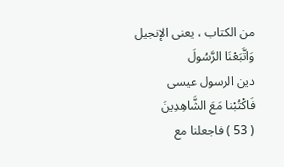من الكتاب ، يعنى الإنجيل
وَاتَّبَعْنَا الرَّسُولَ
دين الرسول عيسى
فَاكْتُبْنا مَعَ الشَّاهِدِينَ
( 53 ) فاجعلنا مع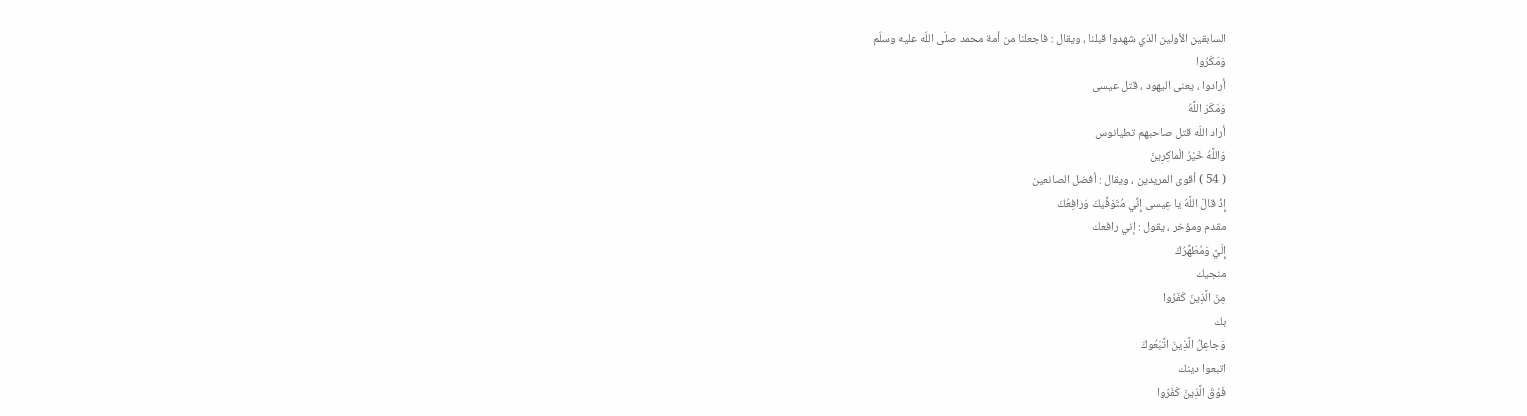السابقين الأولين الذي شهدوا قبلنا ، ويقال : فاجعلنا من أمة محمد صلّى اللّه عليه وسلّم
وَمَكَرُوا
أرادوا ، يعنى اليهود ، قتل عيسى
وَمَكَرَ اللَّهُ
أراد اللّه قتل صاحبهم تطيانوس
وَاللَّهُ خَيْرُ الْماكِرِينَ
( 54 ) أقوى المريدين ، ويقال : أفضل الصانعين
إِذْ قالَ اللَّهُ يا عِيسى إِنِّي مُتَوَفِّيكَ وَرافِعُكَ
مقدم ومؤخر ، يقول : إني رافعك
إِلَيَّ وَمُطَهِّرُكَ
منجيك
مِنَ الَّذِينَ كَفَرُوا
بك
وَجاعِلُ الَّذِينَ اتَّبَعُوكَ
اتبعوا دينك
فَوْقَ الَّذِينَ كَفَرُوا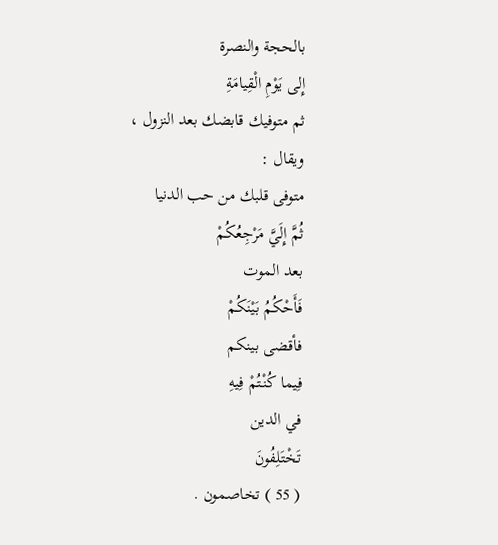بالحجة والنصرة
إِلى يَوْمِ الْقِيامَةِ
ثم متوفيك قابضك بعد النزول ، ويقال :
متوفى قلبك من حب الدنيا
ثُمَّ إِلَيَّ مَرْجِعُكُمْ
بعد الموت
فَأَحْكُمُ بَيْنَكُمْ
فأقضى بينكم
فِيما كُنْتُمْ فِيهِ
في الدين
تَخْتَلِفُونَ
( 55 ) تخاصمون .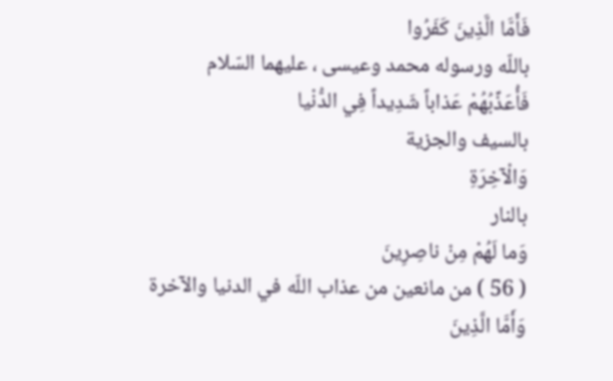فَأَمَّا الَّذِينَ كَفَرُوا
باللّه ورسوله محمد وعيسى ، عليهما السّلام
فَأُعَذِّبُهُمْ عَذاباً شَدِيداً فِي الدُّنْيا
بالسيف والجزية
وَالْآخِرَةِ
بالنار
وَما لَهُمْ مِنْ ناصِرِينَ
( 56 ) من مانعين من عذاب اللّه في الدنيا والآخرة
وَأَمَّا الَّذِينَ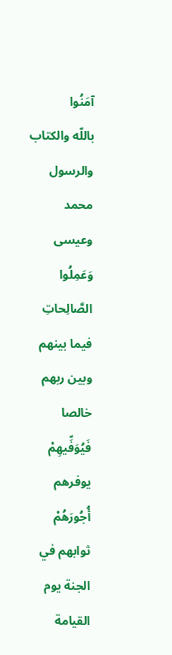آمَنُوا
باللّه والكتاب والرسول محمد وعيسى
وَعَمِلُوا الصَّالِحاتِ
فيما بينهم وبين ربهم خالصا
فَيُوَفِّيهِمْ
يوفرهم
أُجُورَهُمْ
ثوابهم في الجنة يوم القيامة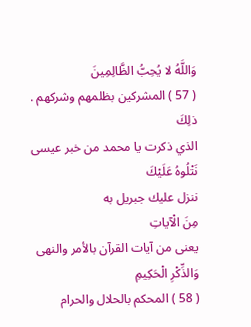وَاللَّهُ لا يُحِبُّ الظَّالِمِينَ
( 57 ) المشركين بظلمهم وشركهم .
ذلِكَ
الذي ذكرت يا محمد من خبر عيسى
نَتْلُوهُ عَلَيْكَ
ننزل عليك جبريل به
مِنَ الْآياتِ
يعنى من آيات القرآن بالأمر والنهى
وَالذِّكْرِ الْحَكِيمِ
( 58 ) المحكم بالحلال والحرام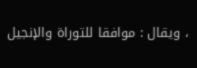، ويقال : موافقا للتوراة والإنجيل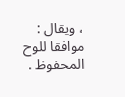، ويقال : موافقا للوح المحفوظ .